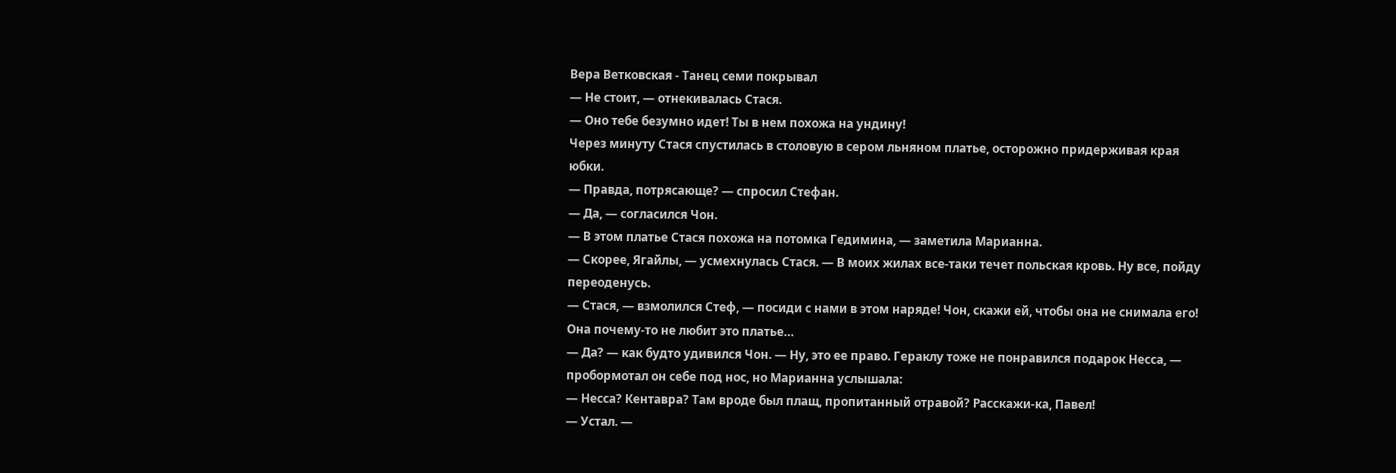Вера Ветковская - Танец семи покрывал
— Не стоит, — отнекивалась Стася.
— Оно тебе безумно идет! Ты в нем похожа на ундину!
Через минуту Стася спустилась в столовую в сером льняном платье, осторожно придерживая края юбки.
— Правда, потрясающе? — спросил Стефан.
— Да, — согласился Чон.
— В этом платье Стася похожа на потомка Гедимина, — заметила Марианна.
— Скорее, Ягайлы, — усмехнулась Стася. — В моих жилах все-таки течет польская кровь. Ну все, пойду переоденусь.
— Стася, — взмолился Стеф, — посиди с нами в этом наряде! Чон, скажи ей, чтобы она не снимала его! Она почему-то не любит это платье…
— Да? — как будто удивился Чон. — Ну, это ее право. Гераклу тоже не понравился подарок Несса, — пробормотал он себе под нос, но Марианна услышала:
— Несса? Кентавра? Там вроде был плащ, пропитанный отравой? Расскажи-ка, Павел!
— Устал. —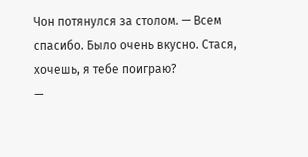Чон потянулся за столом. — Всем спасибо. Было очень вкусно. Стася, хочешь, я тебе поиграю?
—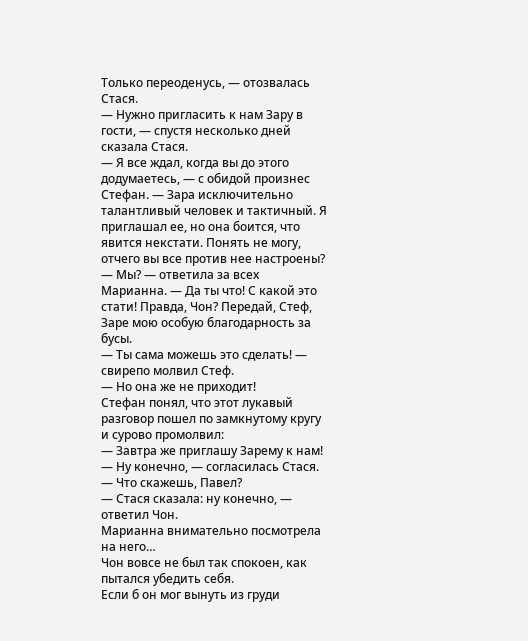Только переоденусь, — отозвалась Стася.
— Нужно пригласить к нам Зару в гости, — спустя несколько дней сказала Стася.
— Я все ждал, когда вы до этого додумаетесь, — с обидой произнес Стефан. — Зара исключительно талантливый человек и тактичный. Я приглашал ее, но она боится, что явится некстати. Понять не могу, отчего вы все против нее настроены?
— Мы? — ответила за всех Марианна. — Да ты что! С какой это стати! Правда, Чон? Передай, Стеф, Заре мою особую благодарность за бусы.
— Ты сама можешь это сделать! — свирепо молвил Стеф.
— Но она же не приходит!
Стефан понял, что этот лукавый разговор пошел по замкнутому кругу и сурово промолвил:
— Завтра же приглашу Зарему к нам!
— Ну конечно, — согласилась Стася.
— Что скажешь, Павел?
— Стася сказала: ну конечно, — ответил Чон.
Марианна внимательно посмотрела на него…
Чон вовсе не был так спокоен, как пытался убедить себя.
Если б он мог вынуть из груди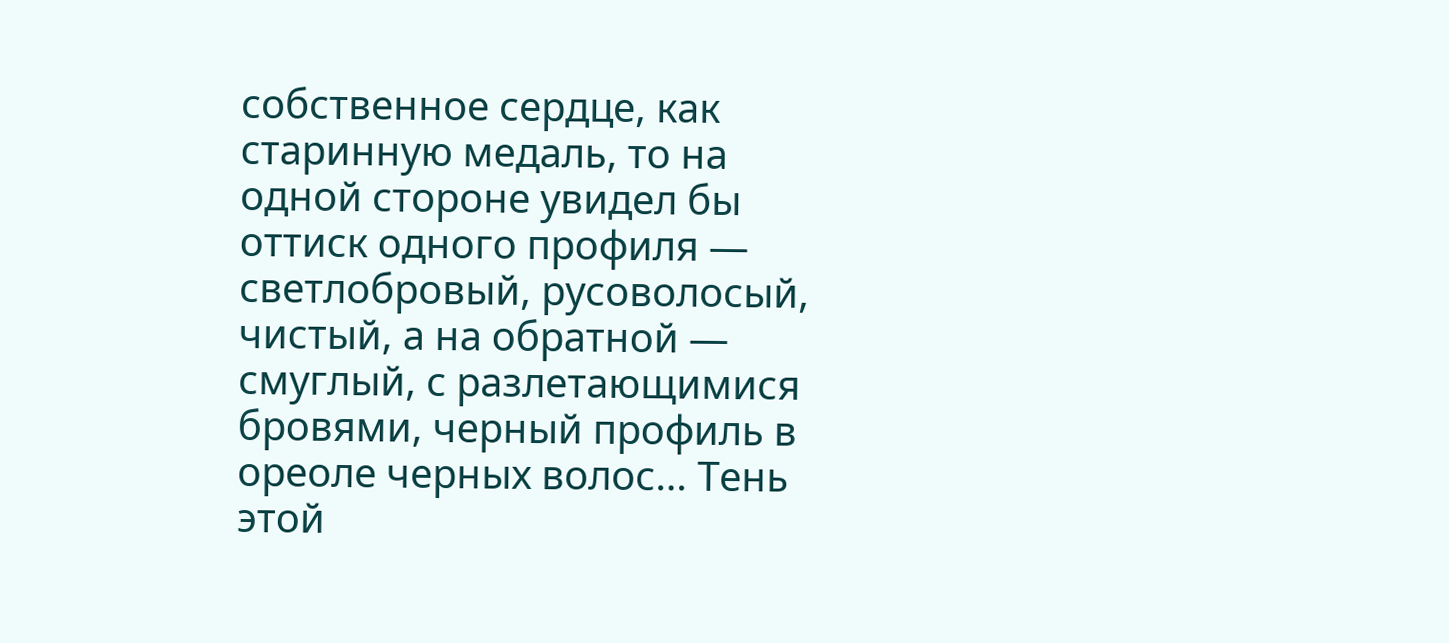собственное сердце, как старинную медаль, то на одной стороне увидел бы оттиск одного профиля — светлобровый, русоволосый, чистый, а на обратной — смуглый, с разлетающимися бровями, черный профиль в ореоле черных волос… Тень этой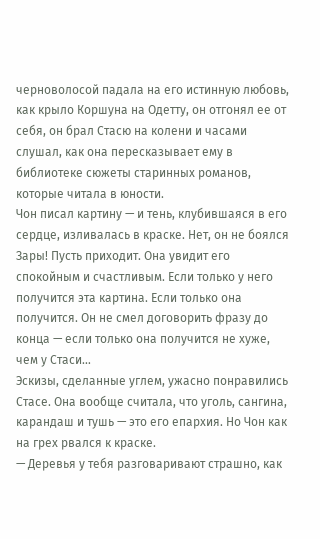черноволосой падала на его истинную любовь, как крыло Коршуна на Одетту, он отгонял ее от себя, он брал Стасю на колени и часами слушал, как она пересказывает ему в библиотеке сюжеты старинных романов, которые читала в юности.
Чон писал картину — и тень, клубившаяся в его сердце, изливалась в краске. Нет, он не боялся Зары! Пусть приходит. Она увидит его спокойным и счастливым. Если только у него получится эта картина. Если только она получится. Он не смел договорить фразу до конца — если только она получится не хуже, чем у Стаси…
Эскизы, сделанные углем, ужасно понравились Стасе. Она вообще считала, что уголь, сангина, карандаш и тушь — это его епархия. Но Чон как на грех рвался к краске.
— Деревья у тебя разговаривают страшно, как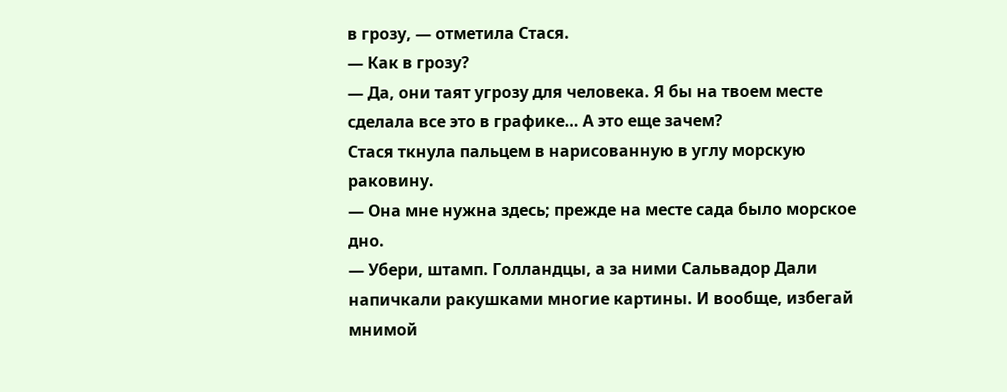в грозу, — отметила Стася.
— Как в грозу?
— Да, они таят угрозу для человека. Я бы на твоем месте сделала все это в графике… А это еще зачем?
Стася ткнула пальцем в нарисованную в углу морскую раковину.
— Она мне нужна здесь; прежде на месте сада было морское дно.
— Убери, штамп. Голландцы, а за ними Сальвадор Дали напичкали ракушками многие картины. И вообще, избегай мнимой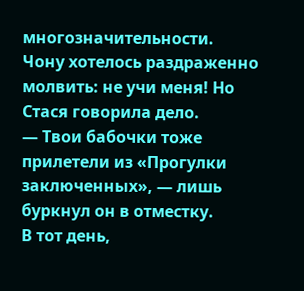многозначительности.
Чону хотелось раздраженно молвить: не учи меня! Но Стася говорила дело.
— Твои бабочки тоже прилетели из «Прогулки заключенных», — лишь буркнул он в отместку.
В тот день,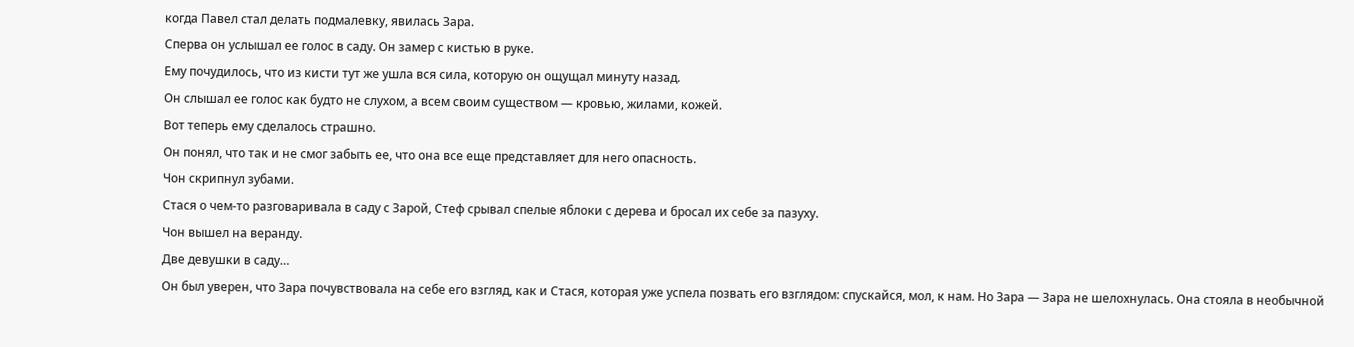когда Павел стал делать подмалевку, явилась Зара.
Сперва он услышал ее голос в саду. Он замер с кистью в руке.
Ему почудилось, что из кисти тут же ушла вся сила, которую он ощущал минуту назад.
Он слышал ее голос как будто не слухом, а всем своим существом — кровью, жилами, кожей.
Вот теперь ему сделалось страшно.
Он понял, что так и не смог забыть ее, что она все еще представляет для него опасность.
Чон скрипнул зубами.
Стася о чем-то разговаривала в саду с Зарой, Стеф срывал спелые яблоки с дерева и бросал их себе за пазуху.
Чон вышел на веранду.
Две девушки в саду…
Он был уверен, что Зара почувствовала на себе его взгляд, как и Стася, которая уже успела позвать его взглядом: спускайся, мол, к нам. Но Зара — Зара не шелохнулась. Она стояла в необычной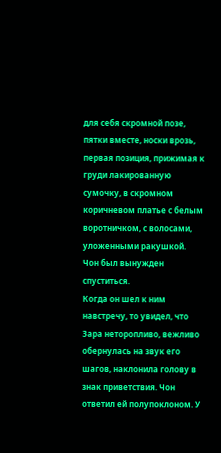для себя скромной позе, пятки вместе, носки врозь, первая позиция, прижимая к груди лакированную сумочку, в скромном коричневом платье с белым воротничком, с волосами, уложенными ракушкой.
Чон был вынужден спуститься.
Когда он шел к ним навстречу, то увидел, что Зара неторопливо, вежливо обернулась на звук его шагов, наклонила голову в знак приветствия. Чон ответил ей полупоклоном. У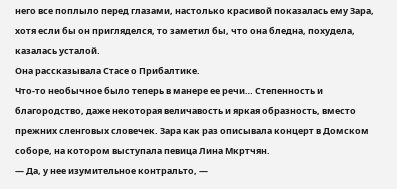него все поплыло перед глазами, настолько красивой показалась ему Зара, хотя если бы он пригляделся, то заметил бы, что она бледна, похудела, казалась усталой.
Она рассказывала Стасе о Прибалтике.
Что-то необычное было теперь в манере ее речи… Степенность и благородство, даже некоторая величавость и яркая образность, вместо прежних сленговых словечек. Зара как раз описывала концерт в Домском соборе, на котором выступала певица Лина Мкртчян.
— Да, у нее изумительное контральто, —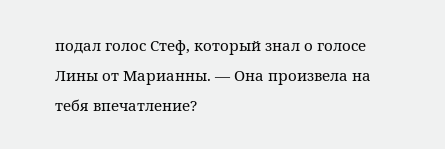подал голос Стеф, который знал о голосе Лины от Марианны. — Она произвела на тебя впечатление?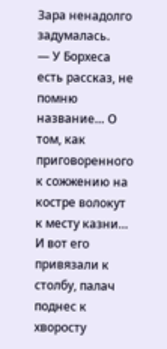Зара ненадолго задумалась.
— У Борхеса есть рассказ, не помню название… О том, как приговоренного к сожжению на костре волокут к месту казни… И вот его привязали к столбу, палач поднес к хворосту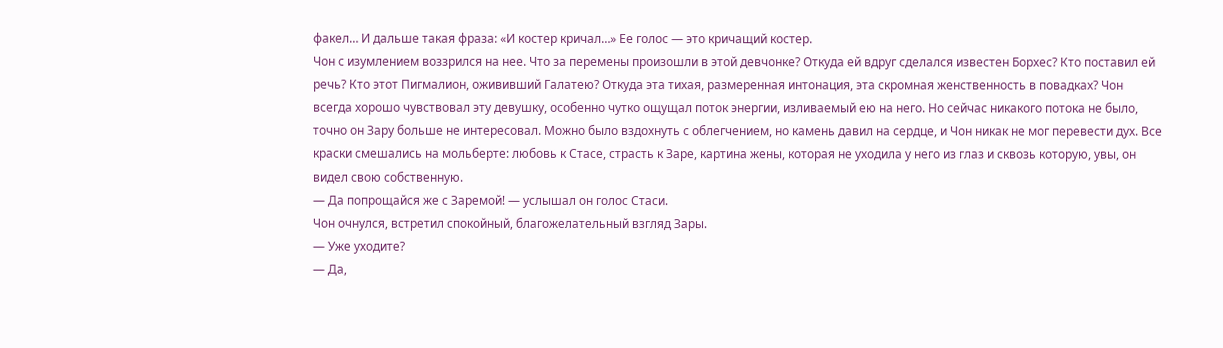факел… И дальше такая фраза: «И костер кричал…» Ее голос — это кричащий костер.
Чон с изумлением воззрился на нее. Что за перемены произошли в этой девчонке? Откуда ей вдруг сделался известен Борхес? Кто поставил ей речь? Кто этот Пигмалион, ожививший Галатею? Откуда эта тихая, размеренная интонация, эта скромная женственность в повадках? Чон всегда хорошо чувствовал эту девушку, особенно чутко ощущал поток энергии, изливаемый ею на него. Но сейчас никакого потока не было, точно он Зару больше не интересовал. Можно было вздохнуть с облегчением, но камень давил на сердце, и Чон никак не мог перевести дух. Все краски смешались на мольберте: любовь к Стасе, страсть к Заре, картина жены, которая не уходила у него из глаз и сквозь которую, увы, он видел свою собственную.
— Да попрощайся же с Заремой! — услышал он голос Стаси.
Чон очнулся, встретил спокойный, благожелательный взгляд Зары.
— Уже уходите?
— Да,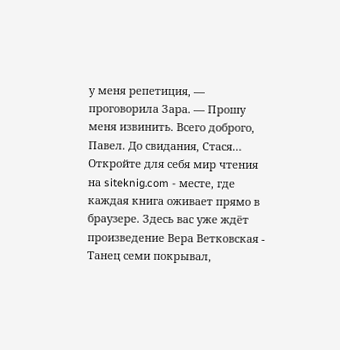у меня репетиция, — проговорила Зара. — Прошу меня извинить. Всего доброго, Павел. До свидания, Стася…
Откройте для себя мир чтения на siteknig.com - месте, где каждая книга оживает прямо в браузере. Здесь вас уже ждёт произведение Вера Ветковская - Танец семи покрывал,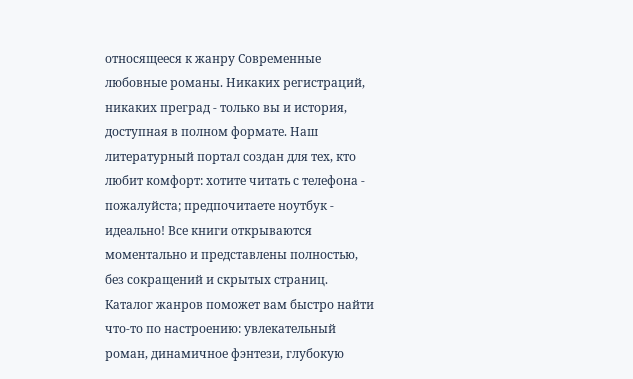относящееся к жанру Современные любовные романы. Никаких регистраций, никаких преград - только вы и история, доступная в полном формате. Наш литературный портал создан для тех, кто любит комфорт: хотите читать с телефона - пожалуйста; предпочитаете ноутбук - идеально! Все книги открываются моментально и представлены полностью, без сокращений и скрытых страниц. Каталог жанров поможет вам быстро найти что-то по настроению: увлекательный роман, динамичное фэнтези, глубокую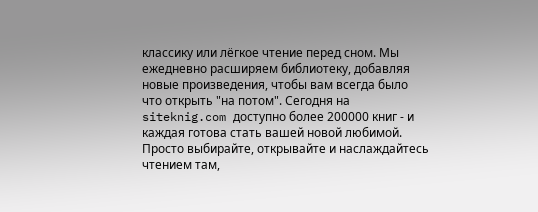классику или лёгкое чтение перед сном. Мы ежедневно расширяем библиотеку, добавляя новые произведения, чтобы вам всегда было что открыть "на потом". Сегодня на siteknig.com доступно более 200000 книг - и каждая готова стать вашей новой любимой. Просто выбирайте, открывайте и наслаждайтесь чтением там,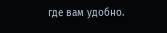где вам удобно.